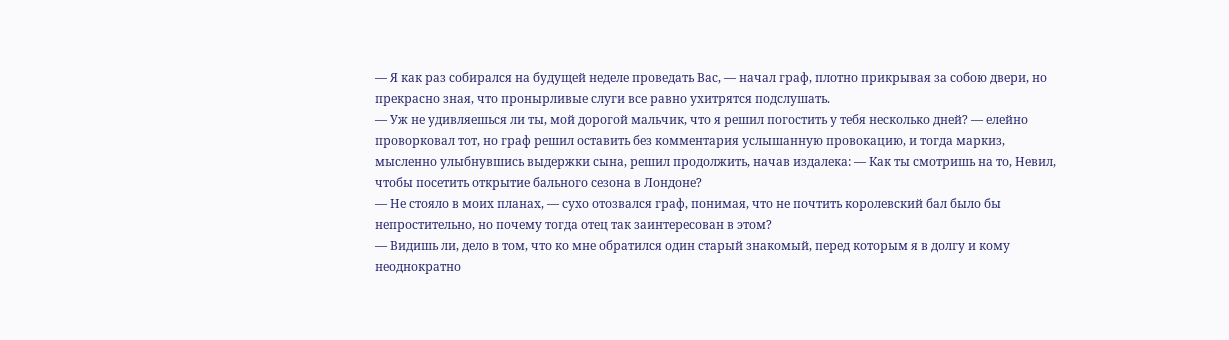— Я как раз собирался на будущей неделе проведать Вас, — начал граф, плотно прикрывая за собою двери, но прекрасно зная, что пронырливые слуги все равно ухитрятся подслушать.
— Уж не удивляешься ли ты, мой дорогой мальчик, что я решил погостить у тебя несколько дней? — елейно проворковал тот, но граф решил оставить без комментария услышанную провокацию, и тогда маркиз, мысленно улыбнувшись выдержки сына, решил продолжить, начав издалека: — Как ты смотришь на то, Невил, чтобы посетить открытие бального сезона в Лондоне?
— Не стояло в моих планах, — сухо отозвался граф, понимая, что не почтить королевский бал было бы непростительно, но почему тогда отец так заинтересован в этом?
— Видишь ли, дело в том, что ко мне обратился один старый знакомый, перед которым я в долгу и кому неоднократно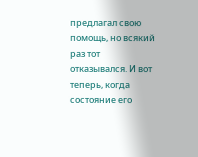предлагал свою помощь, но всякий раз тот отказывался. И вот теперь, когда состояние его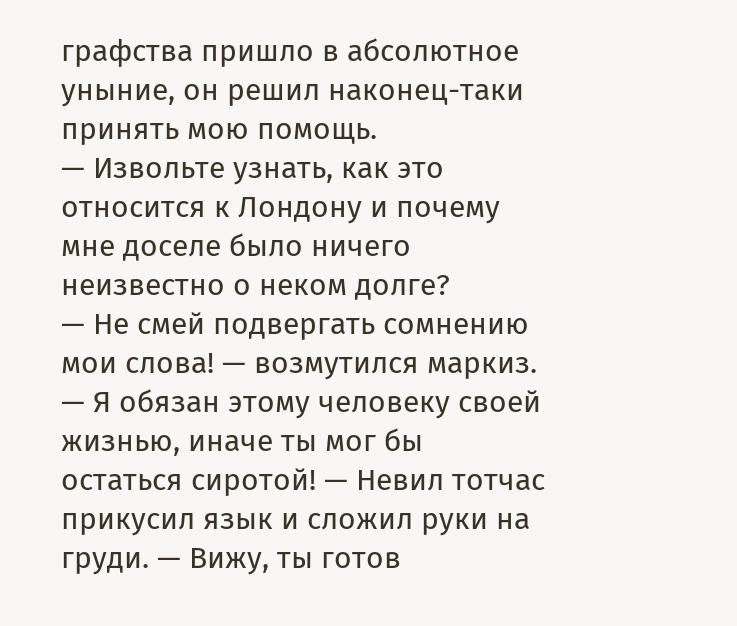графства пришло в абсолютное уныние, он решил наконец-таки принять мою помощь.
— Извольте узнать, как это относится к Лондону и почему мне доселе было ничего неизвестно о неком долге?
— Не смей подвергать сомнению мои слова! — возмутился маркиз. — Я обязан этому человеку своей жизнью, иначе ты мог бы остаться сиротой! — Невил тотчас прикусил язык и сложил руки на груди. — Вижу, ты готов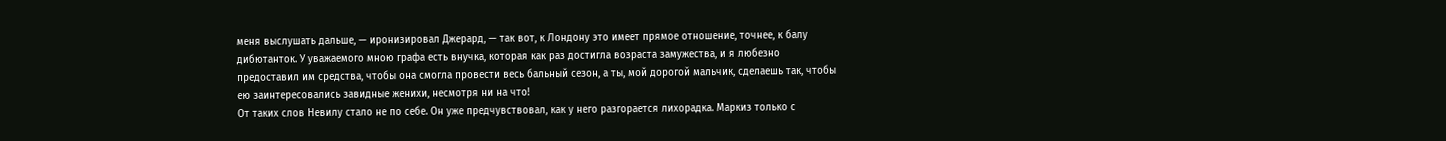меня выслушать дальше, — иронизировал Джерард, — так вот, к Лондону это имеет прямое отношение, точнее, к балу дибютанток. У уважаемого мною графа есть внучка, которая как раз достигла возраста замужества, и я любезно предоставил им средства, чтобы она смогла провести весь бальный сезон, а ты, мой дорогой мальчик, сделаешь так, чтобы ею заинтересовались завидные женихи, несмотря ни на что!
От таких слов Невилу стало не по себе. Он уже предчувствовал, как у него разгорается лихорадка. Маркиз только с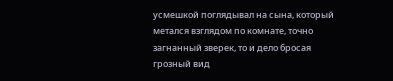усмешкой поглядывал на сына, который метался взглядом по комнате, точно загнанный зверек, то и дело бросая грозный вид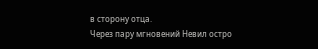в сторону отца.
Через пару мгновений Невил остро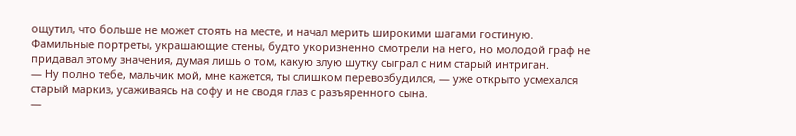ощутил, что больше не может стоять на месте, и начал мерить широкими шагами гостиную. Фамильные портреты, украшающие стены, будто укоризненно смотрели на него, но молодой граф не придавал этому значения, думая лишь о том, какую злую шутку сыграл с ним старый интриган.
— Ну полно тебе, мальчик мой, мне кажется, ты слишком перевозбудился, — уже открыто усмехался старый маркиз, усаживаясь на софу и не сводя глаз с разъяренного сына.
—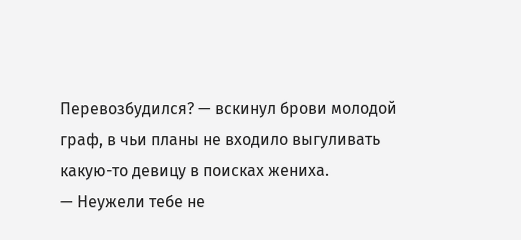Перевозбудился? — вскинул брови молодой граф, в чьи планы не входило выгуливать какую-то девицу в поисках жениха.
— Неужели тебе не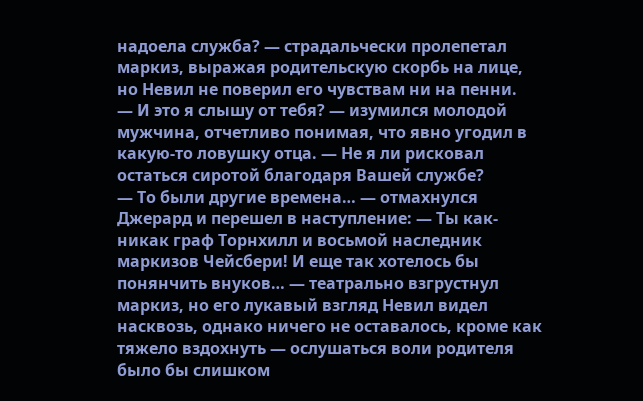надоела служба? — страдальчески пролепетал маркиз, выражая родительскую скорбь на лице, но Невил не поверил его чувствам ни на пенни.
— И это я слышу от тебя? — изумился молодой мужчина, отчетливо понимая, что явно угодил в какую-то ловушку отца. — Не я ли рисковал остаться сиротой благодаря Вашей службе?
— То были другие времена… — отмахнулся Джерард и перешел в наступление: — Ты как-никак граф Торнхилл и восьмой наследник маркизов Чейсбери! И еще так хотелось бы понянчить внуков… — театрально взгрустнул маркиз, но его лукавый взгляд Невил видел насквозь, однако ничего не оставалось, кроме как тяжело вздохнуть — ослушаться воли родителя было бы слишком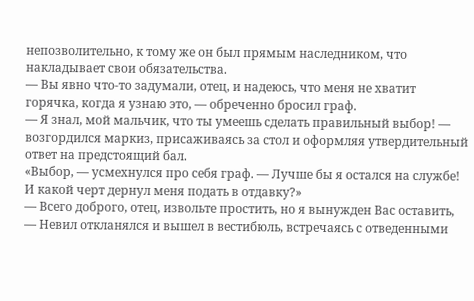непозволительно, к тому же он был прямым наследником, что накладывает свои обязательства.
— Вы явно что-то задумали, отец, и надеюсь, что меня не хватит горячка, когда я узнаю это, — обреченно бросил граф.
— Я знал, мой мальчик, что ты умеешь сделать правильный выбор! — возгордился маркиз, присаживаясь за стол и оформляя утвердительный ответ на предстоящий бал.
«Выбор, — усмехнулся про себя граф. — Лучше бы я остался на службе! И какой черт дернул меня подать в отдавку?»
— Всего доброго, отец, извольте простить, но я вынужден Вас оставить, — Невил откланялся и вышел в вестибюль, встречаясь с отведенными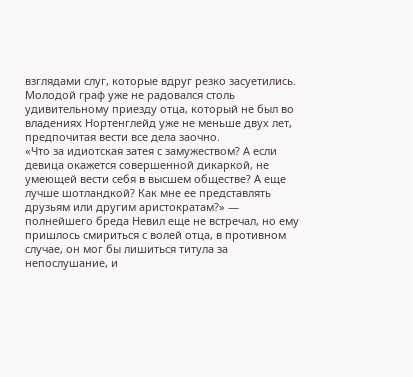взглядами слуг, которые вдруг резко засуетились.
Молодой граф уже не радовался столь удивительному приезду отца, который не был во владениях Нортенглейд уже не меньше двух лет, предпочитая вести все дела заочно.
«Что за идиотская затея с замужеством? А если девица окажется совершенной дикаркой, не умеющей вести себя в высшем обществе? А еще лучше шотландкой? Как мне ее представлять друзьям или другим аристократам?» — полнейшего бреда Невил еще не встречал, но ему пришлось смириться с волей отца, в противном случае, он мог бы лишиться титула за непослушание, и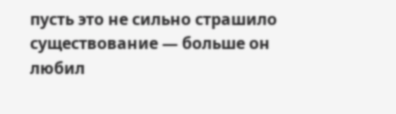пусть это не сильно страшило существование — больше он любил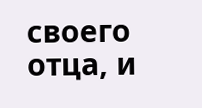своего отца, и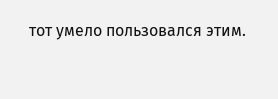тот умело пользовался этим.